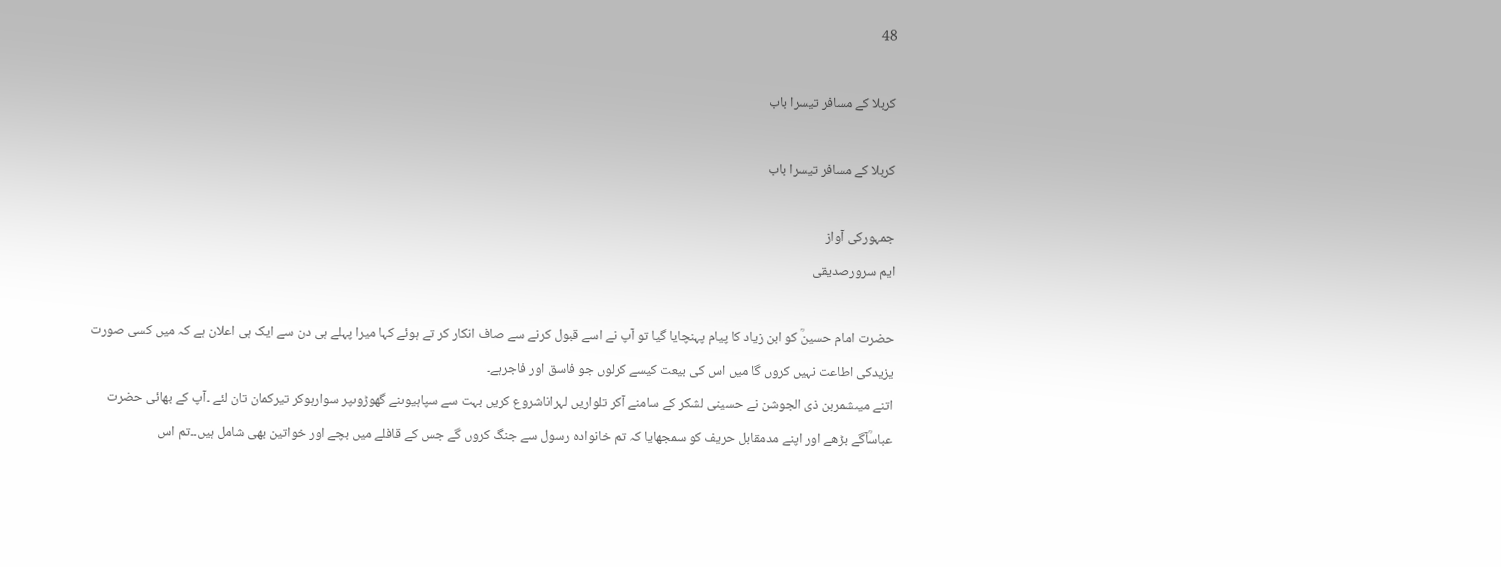48

کربلا کے مسافر تیسرا باب

کربلا کے مسافر تیسرا باب

جمہورکی آواز
ایم سرورصدیقی

حضرت امام حسینؒ کو ابن زیاد کا پیام پہنچایا گیا تو آپ نے اسے قبول کرنے سے صاف انکار کر تے ہوئے کہا میرا پہلے ہی دن سے ایک ہی اعلان ہے کہ میں کسی صورت یزیدکی اطاعت نہیں کروں گا میں اس کی بیعت کیسے کرلوں جو فاسق اور فاجرہے۔
اتنے میںشمربن ذی الجوشن نے حسینی لشکر کے سامنے آکر تلواریں لہراناشروع کریں بہت سے سپاہیوںنے گھوڑوںپر سوارہوکر تیرکمان تان لئے ۔آپ کے بھائی حضرت عباسؒآگے بڑھے اور اپنے مدمقابل حریف کو سمجھایا کہ تم خانوادہ رسول سے جنگ کروں گے جس کے قافلے میں بچے اور خواتین بھی شامل ہیں۔۔تم اس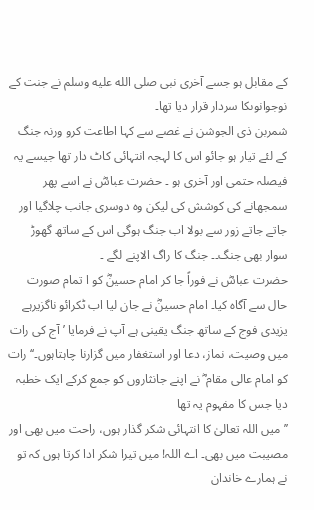کے مقابل ہو جسے آخری نبی صلى الله عليه وسلم نے جنت کے نوجوانوںکا سردار قرار دیا تھا۔
شمربن ذی الجوشن نے غصے سے کہا اطاعت کرو ورنہ جنگ کے لئے تیار ہو جائو اس کا لہجہ انتہائی کاٹ دار تھا جیسے یہ فیصلہ حتمی اور آخری ہو ۔ حضرت عباسؓ نے اسے پھر سمجھانے کی کوشش کی لیکن وہ دوسری جانب چلاگیا اور جاتے جاتے زور سے بولا اب جنگ ہوگی اس کے ساتھ گھوڑ سوار بھی جنگ۔۔ جنگ کا راگ الاپنے لگے ۔
حضرت عباسؓ نے فوراً جا کر امام حسینؓ کو ا تمام صورت حال سے آگاہ کیا۔ امام حسینؓ نے جان لیا اب ٹکرائو ناگزیرہے یزیدی فوج کے ساتھ جنگ یقینی ہے آپ نے فرمایا ’ آج کی رات میں وصیت، نماز، دعا اور استغفار میں گزارنا چاہتاہوں۔‘‘ رات کو امام عالی مقام ؓ نے اپنے جانثاروں کو جمع کرکے ایک خطبہ دیا جس کا مفہوم یہ تھا
’’میں اللہ تعالیٰ کا انتہائی شکر گذار ہوں، راحت میں بھی اور مصیبت میں بھی۔ اے اللہ! میں تیرا شکر ادا کرتا ہوں کہ تو نے ہمارے خاندان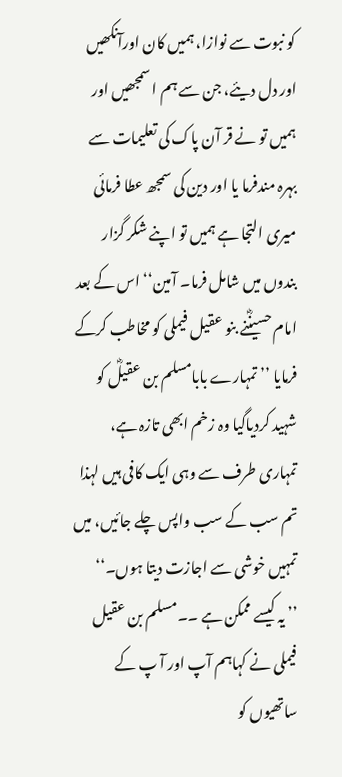کو نبوت سے نوازا، ہمیں کان اورآنکھیں اور دل دیئے، جن سے ہم ا سمجھیں اور ہمیں تو نے قر آن پاک کی تعلیمات سے بہرہ مندفرما یا اور دین کی سمجھ عطا فرمائی میری التجا ہے ہمیں تو اپنے شکر گزار بندوں میں شامل فرما۔ آمین‘‘ اس کے بعد امام حسینؓنے بنو عقیل فیملی کو مخاطب کرکے فرمایا ’’ تمہارے بابامسلم بن عقیلؓ کو شہید کردیاگیا وہ زخم ابھی تازہ ہے، تمہاری طرف سے وہی ایک کافی ہیں لہذا تم سب کے سب واپس چلے جائیں، میں تمہیں خوشی سے اجازت دیتا ہوں۔‘‘
’’ یہ کیسے ممکن ہے ۔۔مسلم بن عقیل فیملی نے کہاہم آپ اور آ پ کے ساتھیوں کو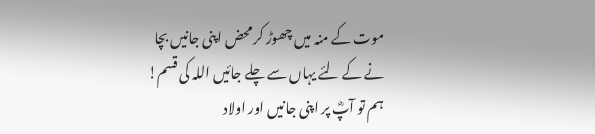موت کے منہ میں چھوڑ کر محض اپنی جانیں بچا نے کے لئے یہاں سے چلے جائیں اللہ کی قسم! ہم تو آپؓ پر اپنی جانیں اور اولاد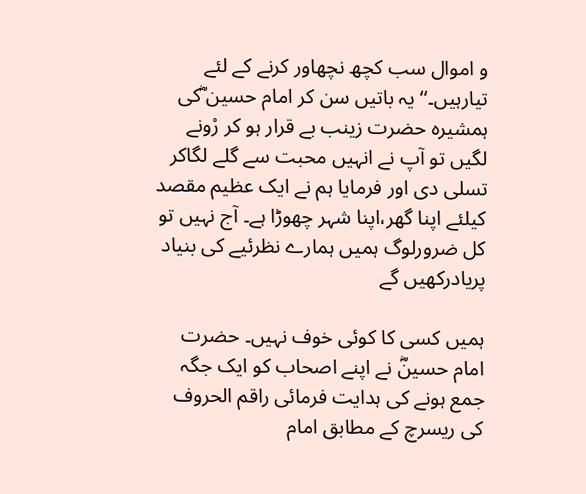و اموال سب کچھ نچھاور کرنے کے لئے تیارہیں۔‘‘ یہ باتیں سن کر امام حسین ؓکی ہمشیرہ حضرت زینب بے قرار ہو کر رْونے لگیں تو آپ نے انہیں محبت سے گلے لگاکر تسلی دی اور فرمایا ہم نے ایک عظیم مقصد کیلئے اپنا گھر،اپنا شہر چھوڑا ہے۔ آج نہیں تو کل ضرورلوگ ہمیں ہمارے نظرئیے کی بنیاد پریادرکھیں گے

ہمیں کسی کا کوئی خوف نہیں۔ حضرت امام حسینؓ نے اپنے اصحاب کو ایک جگہ جمع ہونے کی ہدایت فرمائی راقم الحروف کی ریسرچ کے مطابق امام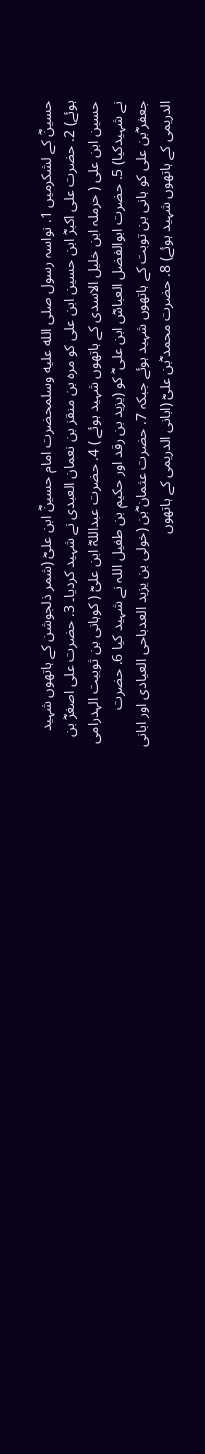حسینؓ کے لشکرمیں 1. نواسہ رسول صلى الله عليه وسلمحضرت امام حسینؓ ابن علیؓ (شمر ذلجوشن کے ہاتھوں شہید ہوئے) 2. حضرت علی اکبرؓ ابن حسین ابن علی کو مرہ بن منقز بن نعمان العبدی نے شہید کردیا۔ 3. حضرت علی اصغرؓ بن حسین ابن علی ( حرملہ ابن خلیل الاسدی کے ہاتھوں شہید ہوئے ) 4. حضرت عبداللہؓ ابن علیؓ ( کوہانی بن ثوبیت الہدرامی نے شہیدکیا) 5. حضرت ابوالفضل العباسؓ ابن علی ؓ کو (یزید بن رقد اور حکیم بن طفیل اللہ نے شہید کیا 6. حضرت جعفر ؓبن علی کو ہانی بن توبت کے ہاتھوں شہید ہوئے جبکہ 7. حضرت عثمان ؓبن (خولی بن یزید العدباحی العیادی اور ابانی الدریمی کے ہاتھوں شہید ہوئے) 8. حضرت محمد ؓبن علیؓ (ابانی الدریمی کے ہاتھوں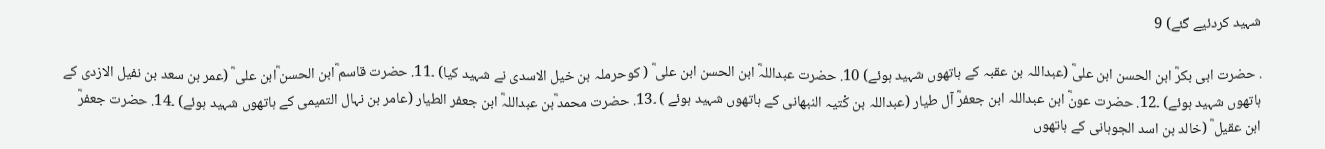شہید کردئیے گئے) 9

. حضرت ابی بکرؓ ابن الحسن ابن علیؓ (عبداللہ بن عقبہ کے ہاتھوں شہید ہوئے) 10. حضرت عبداللہؓ ابن الحسن ابن علی ؓ ( کوحرملہ بن خیل الاسدی نے شہید کیا) ۔11. حضرت قاسم ؓابن الحسن ؓابن علی ؓ (عمر بن سعد بن نفیل الازدی کے ہاتھوں شہید ہوئے) ۔12. حضرت عونؓ ابن عبداللہ ابن جعفرؓ آل طیار (عبداللہ بن کْتیہ النبھانی کے ہاتھوں شہید ہوئے ) ۔13. حضرت محمد ؓبن عبداللہؓ ابن جعفر الطیار (عامر بن نہال التمیمی کے ہاتھوں شہید ہوئے) ۔14. حضرت جعفرؓ ابن عقیل ؓ (خالد بن اسد الجوہانی کے ہاتھوں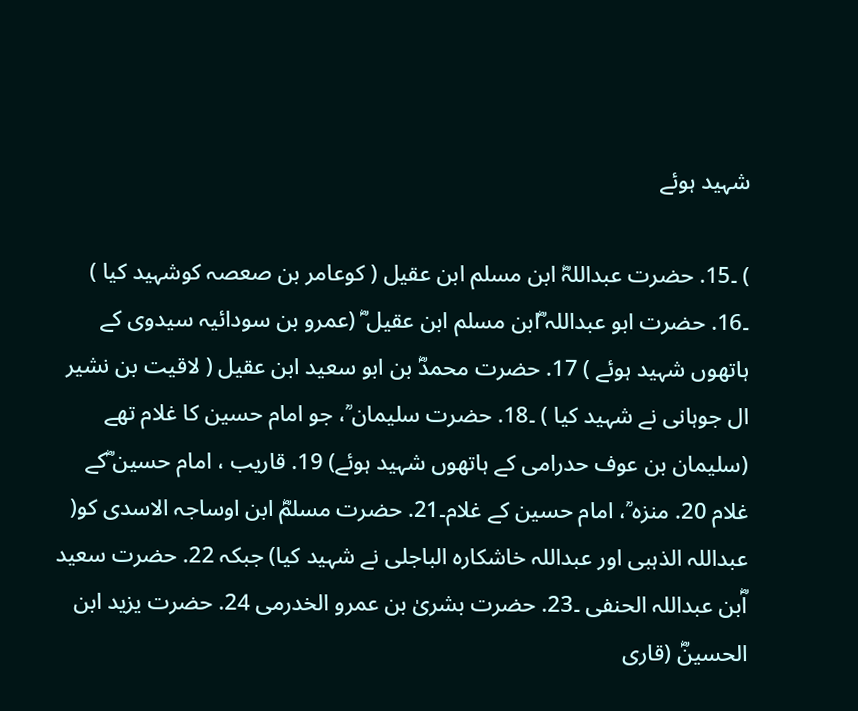شہید ہوئے

) ۔15. حضرت عبداللہؓ ابن مسلم ابن عقیل ( کوعامر بن صعصہ کوشہید کیا ) ۔16. حضرت ابو عبداللہ ؓابن مسلم ابن عقیل ؓ (عمرو بن سودائیہ سیدوی کے ہاتھوں شہید ہوئے ) 17. حضرت محمدؓ بن ابو سعید ابن عقیل ( لاقیت بن نشیر ال جوہانی نے شہید کیا ) ۔18. حضرت سلیمان ؒ، جو امام حسین کا غلام تھے (سلیمان بن عوف حدرامی کے ہاتھوں شہید ہوئے) 19. قاریب ، امام حسین ؓکے غلام 20. منزہ ؒ، امام حسین کے غلام۔21. حضرت مسلمؓ ابن اوساجہ الاسدی کو( عبداللہ الذہبی اور عبداللہ خاشکارہ الباجلی نے شہید کیا) جبکہ 22. حضرت سعید اؓبن عبداللہ الحنفی ۔23. حضرت بشریٰ بن عمرو الخدرمی 24. حضرت یزید ابن الحسینؓ (قاری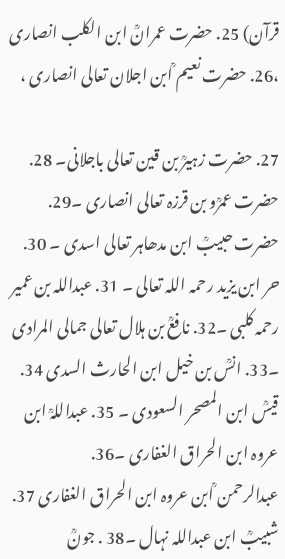قرآن) 25. حضرت عمرانؒ ابن الکلب انصاری ،26. حضرت نعیم ؒابن اجلان تعالی انصاری ،

27. حضرت زہیرؒ بن قین تعالی باجلانی۔ 28. حضرت عمرؒو بن قرزہ تعالی انصاری ۔29. حضرت حبیبؒ ابن مدھاہر تعالی اسدی ۔ 30. حر ابن یزید رحمہ اللہ تعالی ۔ 31. عبداللہ بن عمیر رحمہ کلبی ۔32. نافعؒ بن ہلال تعالی جمالی المرادی ۔33. انسؒ بن خیل ابن الحارث السدی 34. قیسؒ ابن المصحر السعودی ۔ 35. عبداللہؒ ابن عروہ ابن الحراق الغفاری ۔36. عبدالرحمن ؒابن عروہ ابن الحراق الغفاری 37. شبیبؒ ابن عبداللہ نہال ۔38 . جونؒ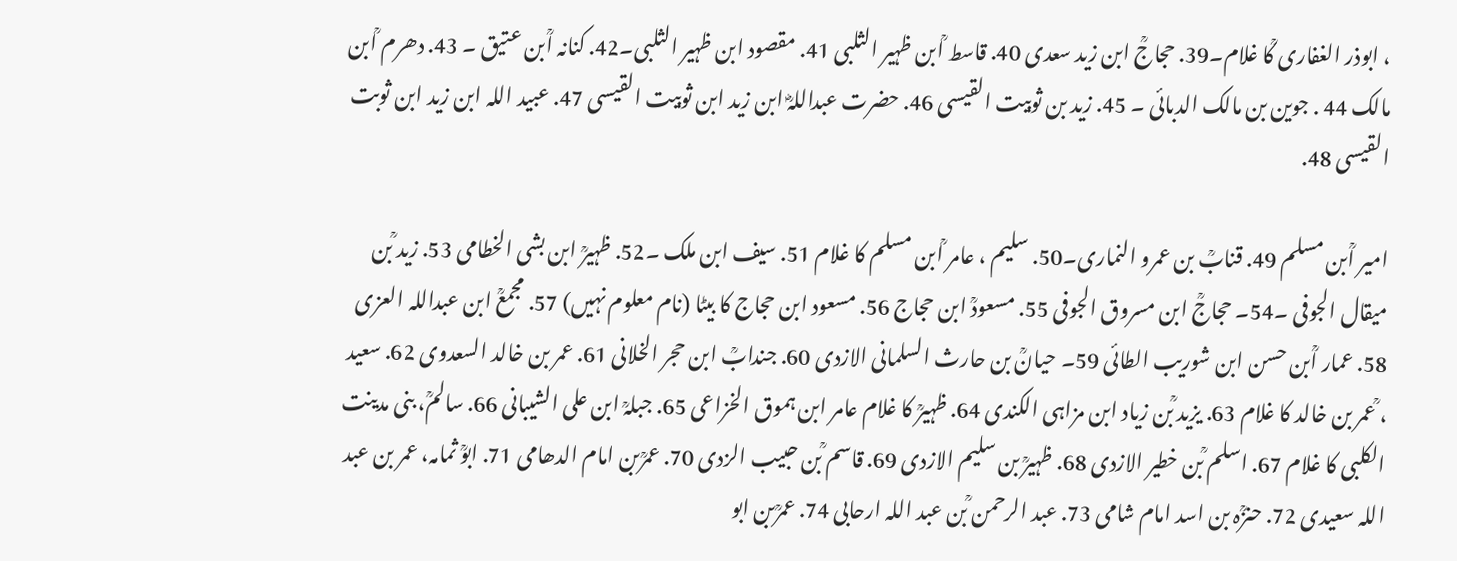، ابوذر الغفاری ؒکا غلام۔39. حجاجؒ ابن زید سعدی 40. قاسط ؒابن ظہیر الثلبی 41. مقصود ابن ظہیر الثلبی۔42. کنانہ اؒبن عتیق ۔ 43. دھرم ؒابن مالک 44 . جوین بن مالک الدبائی ۔ 45. زید بن ثوبیت القیسی 46. حضرت عبداللہؓ ابن زید ابن ثوبیت القیسی 47. عبید اللہ ابن زید ابن ثوبت القیسی 48.

امیر اؒبن مسلم 49. قنابؒ بن عمرو النماری۔50. سلیم ، عامر ؒابن مسلم کا غلام 51. سیف ابن ملک ۔52. ظہیرؒ ابن بشی الخطامی 53. زید ؒبن میقال الجوفی ۔54۔ حجاجؒ ابن مسروق الجوفی 55. مسعودؒ ابن حجاج 56. مسعود ابن حجاج کا بیٹا (نام معلوم نہیں) 57. مجمعؒ ابن عبداللہ العزی 58. عمار اؒبن حسن ابن شوریب الطائی 59۔ حیانؒ بن حارث السلمانی الازدی 60. جندابؒ ابن حجر الخلانی 61. عمر بن خالد السعدوی 62. سعید ، ؒعمر بن خالد کا غلام 63. یزید ؒبن زیاد ابن مزاہی الکندی 64. ظہیرؒ کا غلام عامر ابن ہموق الخزاعی 65. جبلہؒ ابن علی الشیبانی 66. سالمؒ، بنی مدینت الکلبی کا غلام 67. اسلم ؒبن خطیر الازدی 68. ظہیرؒ بن سلیم الازدی 69. قاسم ؒبن حبیب الزدی 70. عمرؒبن امام الدھامی 71. ابوؒ ثمامہ، عمر بن عبد اللہ سعیدی 72. حنزؒہ بن اسد امام شامی 73. عبد الرحمن ؒبن عبد اللہ ارحابی 74. عمرؒبن ابو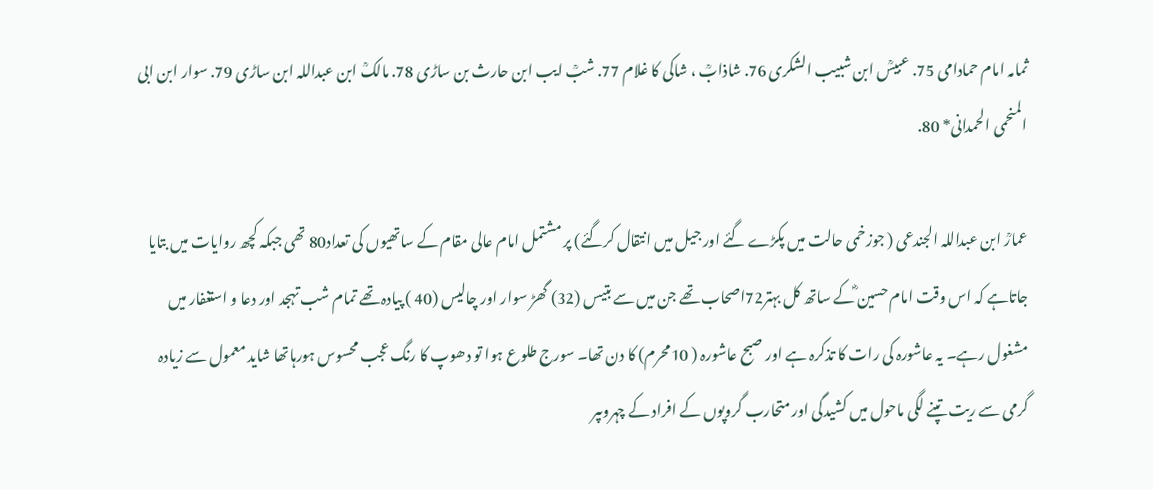ثمامہ امام حمادامی 75. عبیسؒ ابن شبیب الشکری 76. شاذابؒ ، شاکی کا غلام 77. شبؒ ایب ابن حارث بن ساڑی 78. مالکؒ ابن عبداللہ ابن ساڑی 79. سوار ابن ابی المنحمی الحمدانی* 80.

عمارؒ ابن عبداللہ الجندعی ( جوزخمی حالت میں پکڑے گئے اور جیل میں انتقال کرگئے) پر مشتمل امام عالی مقام کے ساتھیوں کی تعداد80 تھی جبکہ کچھ روایات میں بتایا جاتاہے کہ اس وقت امام حسین ؓکے ساتھ کل بہتر72اصحاب تھے جن میں سے بتیس (32) گھڑ سوار اور چالیس (40 ) پیادہ تھے تمام شب تہجد اور دعا و استغفار میں مشغول رہے۔ یہ عاشورہ کی رات کا تذکرہ ہے اور صبح عاشورہ ( 10محرم) کا دن تھا۔ سورج طلوع ہوا تو دھوپ کا رنگ عجب محسوس ہورہاتھا شاید معمول سے زیادہ گرمی سے ریت تپنے لگی ماحول میں کشیدگی اور متحارب گروپوں کے افراد کے چہروںپر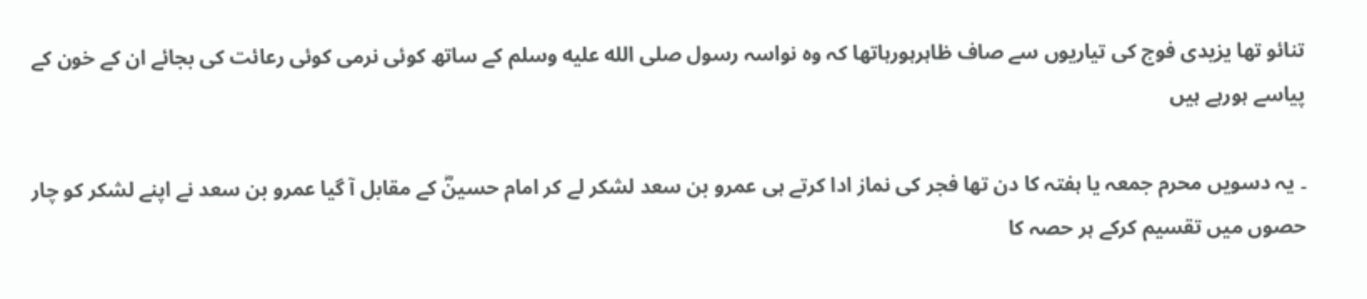تنائو تھا یزیدی فوج کی تیاریوں سے صاف ظاہرہورہاتھا کہ وہ نواسہ رسول صلى الله عليه وسلم کے ساتھ کوئی نرمی کوئی رعائت کی بجائے ان کے خون کے پیاسے ہورہے ہیں

۔ یہ دسویں محرم جمعہ یا ہفتہ کا دن تھا فجر کی نماز ادا کرتے ہی عمرو بن سعد لشکر لے کر امام حسینؓ کے مقابل آ گیا عمرو بن سعد نے اپنے لشکر کو چار حصوں میں تقسیم کرکے ہر حصہ کا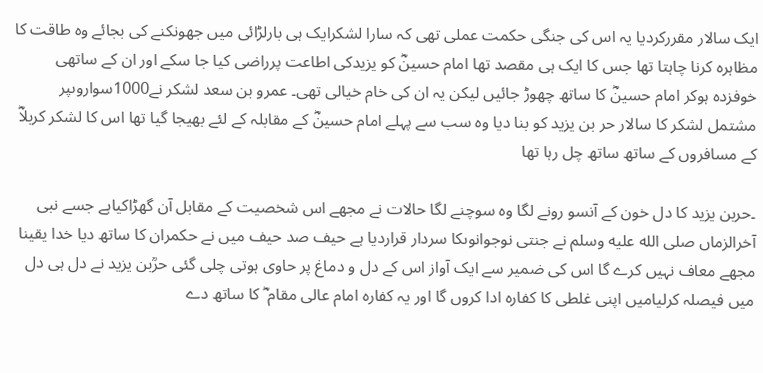ایک سالار مقررکردیا یہ اس کی جنگی حکمت عملی تھی کہ سارا لشکرایک ہی بارلڑائی میں جھونکنے کی بجائے وہ طاقت کا مظاہرہ کرنا چاہتا تھا جس کا ایک ہی مقصد تھا امام حسینؓ کو یزیدکی اطاعت پرراضی کیا جا سکے اور ان کے ساتھی خوفزدہ ہوکر امام حسینؓ کا ساتھ چھوڑ جائیں لیکن یہ ان کی خام خیالی تھی۔ عمرو بن سعد لشکر نے1000سواروںپر مشتمل لشکر کا سالار حر بن یزید کو بنا دیا وہ سب سے پہلے امام حسینؓ کے مقابلہ کے لئے بھیجا گیا تھا اس کا لشکر کربلاؓ کے مسافروں کے ساتھ ساتھ چل رہا تھا

۔حربن یزید کا دل خون کے آنسو رونے لگا وہ سوچنے لگا حالات نے مجھے اس شخصیت کے مقابل آن گھڑاکیاہے جسے نبی آخرالزماں صلى الله عليه وسلم نے جنتی نوجوانوںکا سردار قراردیا ہے حیف صد حیف میں نے حکمران کا ساتھ دیا خدا یقینا مجھے معاف نہیں کرے گا اس کی ضمیر سے ایک آواز اس کے دل و دماغ پر حاوی ہوتی چلی گئی حرؒبن یزید نے دل ہی دل میں فیصلہ کرلیامیں اپنی غلطی کا کفارہ ادا کروں گا اور یہ کفارہ امام عالی مقام ؓ کا ساتھ دے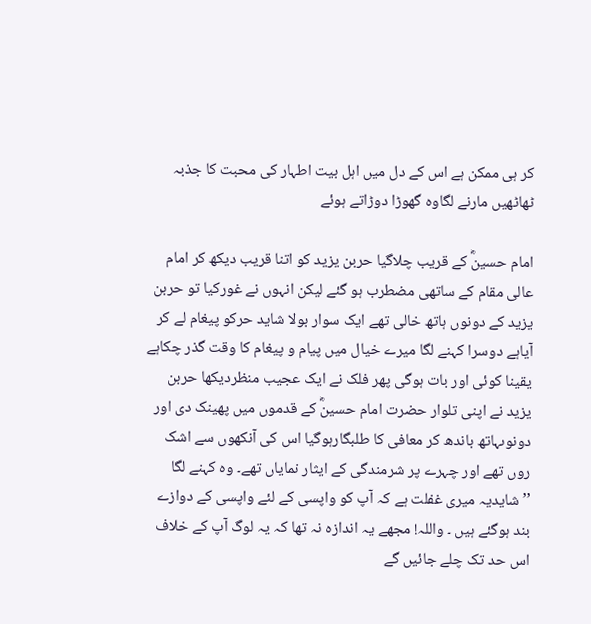کر ہی ممکن ہے اس کے دل میں اہل بیت اطہار کی محبت کا جذبہ ٹھاٹھیں مارنے لگاوہ گھوڑا دوڑاتے ہوئے

امام حسینؓ کے قریب چلاگیا حربن یزید کو اتنا قریب دیکھ کر امام عالی مقام کے ساتھی مضطرب ہو گئے لیکن انہوں نے غورکیا تو حربن یزید کے دونوں ہاتھ خالی تھے ایک سوار بولا شاید حرکو پیغام لے کر آیاہے دوسرا کہنے لگا میرے خیال میں پیام و پیغام کا وقت گذر چکاہے یقینا کوئی اور بات ہوگی پھر فلک نے ایک عجیب منظردیکھا حربن یزید نے اپنی تلوار حضرت امام حسینؓ کے قدموں میں پھینک دی اور دونوںہاتھ باندھ کر معافی کا طلبگارہوگیا اس کی آنکھوں سے اشک روں تھے اور چہرے پر شرمندگی کے ایثار نمایاں تھے۔ وہ کہنے لگا
’’ شایدیہ میری غفلت ہے کہ آپ کو واپسی کے لئے واپسی کے دوازے بند ہوگئے ہیں ۔ واللہ! مجھے یہ اندازہ نہ تھا کہ یہ لوگ آپ کے خلاف اس حد تک چلے جائیں گے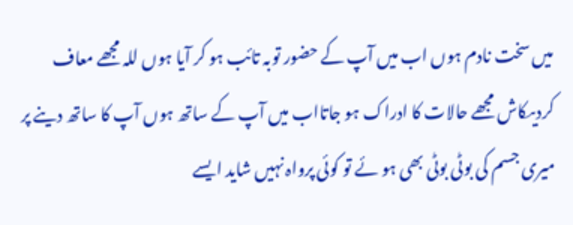میں سخت نادم ہوں اب میں آپ کے حضور توبہ تائب ہو کر آیا ہوں للہ مجھے معاف کردیںکاش مجھے حالات کا ادراک ہو جاتااب میں آپ کے ساتھ ہوں آپ کا ساتھ دینے پر میری جسم کی بوٹی بوٹی بھی ہو ئے تو کوئی پرواہ نہیں شاید ایسے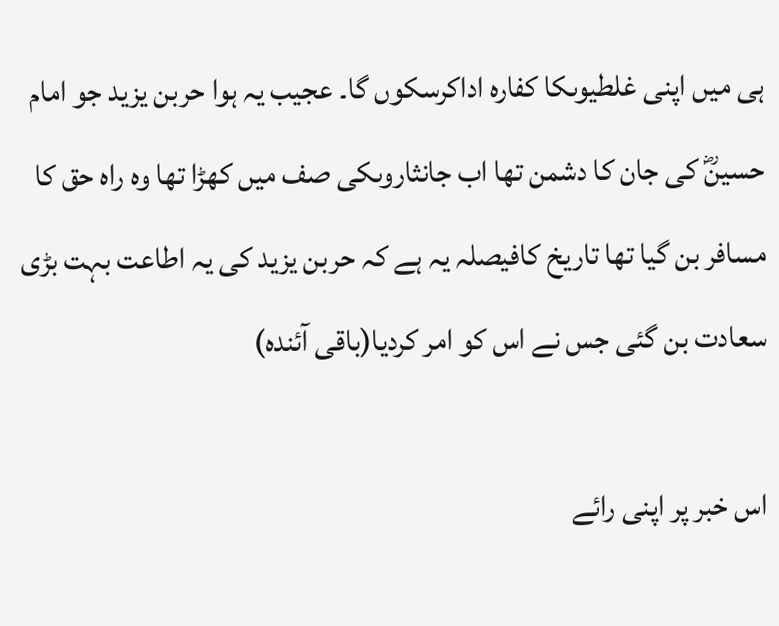ہی میں اپنی غلطیوںکا کفارہ اداکرسکوں گا۔ عجیب یہ ہوا حربن یزید جو امام حسینؓ کی جان کا دشمن تھا اب جانثاروںکی صف میں کھڑا تھا وہ راہ حق کا مسافر بن گیا تھا تاریخ کافیصلہ یہ ہے کہ حربن یزید کی یہ اطاعت بہت بڑی سعادت بن گئی جس نے اس کو امر کردیا(باقی آئندہ)

اس خبر پر اپنی رائے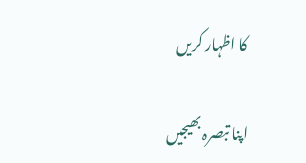کا اظہار کریں

اپنا تبصرہ بھیجیں